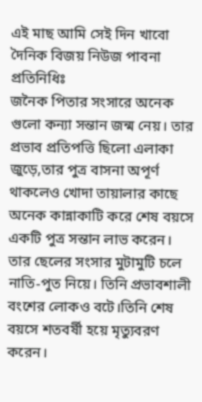এই মাছ আমি সেই দিন খাবো
দৈনিক বিজয় নিউজ পাবনা প্রতিনিধিঃ
জনৈক পিতার সংসারে অনেক গুলো কন্যা সন্তান জন্ম নেয়। তার প্রভাব প্রতিপত্তি ছিলো এলাকা জুড়ে,তার পুত্র বাসনা অপূর্ণ থাকলেও খোদা তায়ালার কাছে অনেক কান্নাকাটি করে শেষ বয়সে একটি পুত্র সন্তান লাভ করেন। তার ছেলের সংসার মুটামুটি চলে নাতি-পুত নিয়ে। তিনি প্রভাবশালী বংশের লোকও বটে।তিনি শেষ বয়সে শতবর্ষী হয়ে মৃত্যুবরণ করেন।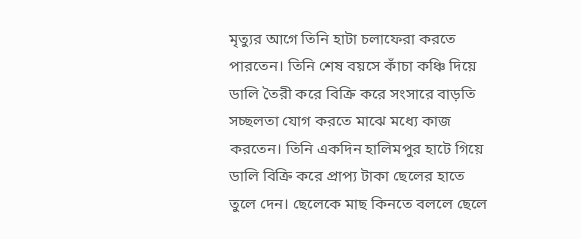মৃত্যুর আগে তিনি হাটা চলাফেরা করতে পারতেন। তিনি শেষ বয়সে কাঁচা কঞ্চি দিয়ে ডালি তৈরী করে বিক্রি করে সংসারে বাড়তি সচ্ছলতা যোগ করতে মাঝে মধ্যে কাজ করতেন। তিনি একদিন হালিমপুর হাটে গিয়ে ডালি বিক্রি করে প্রাপ্য টাকা ছেলের হাতে তুলে দেন। ছেলেকে মাছ কিনতে বললে ছেলে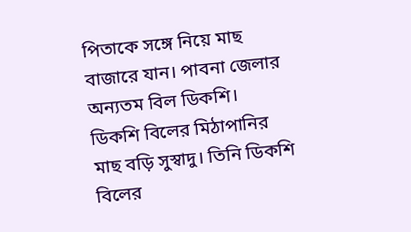পিতাকে সঙ্গে নিয়ে মাছ বাজারে যান। পাবনা জেলার অন্যতম বিল ডিকশি। ডিকশি বিলের মিঠাপানির মাছ বড়ি সুস্বাদু। তিনি ডিকশি বিলের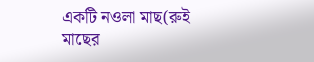একটি নওলা মাছ(রুই মাছের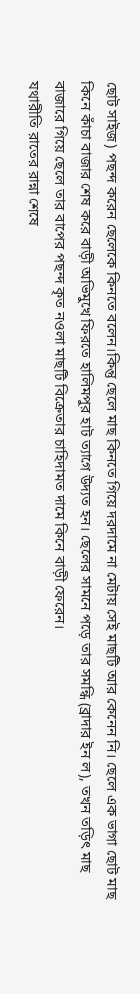ছোট সাইজ) পছন্দ করেন ছেলেকে কিনতে বলেন।কিন্তু ছেলে মাছ কিনতে গিয়ে দরদামে না মেটায় সেই মাছটি আর কেনেন নি। ছেলে এক ভাগা ছোট মাছ কিনে কাঁচা বাজার শেষ করে বাড়ী অভিমুখে ফিরতে হালিমপুর হাট ত্যাগে উদ্যত হন। ছেলের সামনে পড়ে তার সমন্ধি (ব্রাদার ইন ল), তখন তড়িৎ মাছ বাজারে গিয়ে ছেলে তার বাপের পছন্দ কৃত নওলা মাছটি বিক্রেতার চাহিদামত দামে কিনে বাড়ী ফেরেন।
যথারীতি রাতের রান্না শেষে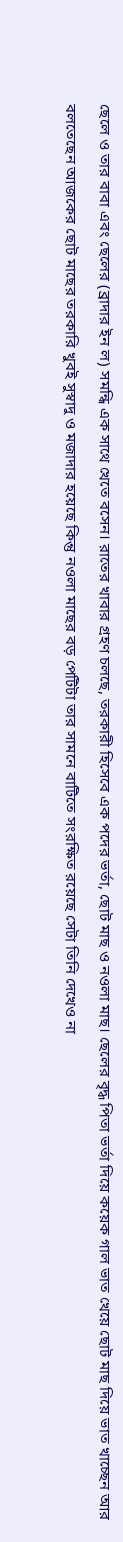ছেলে ও তার বাবা এবং ছেলের (ব্রাদার ইন ল) সমন্ধি এক সাথে খেতে বসেন। রাতের খাবার গ্রহণ চলছে, তরকারী হিসেবে এক পদের ভর্তা, ছোট মাছ ও নওলা মাছ। ছেলের বৃদ্ধ পিতা ভর্তা দিয়ে কয়েক গাল ভাত খেয়ে ছোট মাছ দিয়ে ভাত খাচ্ছেন আর বলতেছেন আজকের ছোট মাছের তরকারি খুবই সুস্বাদু ও মজাদার হয়েছে কিন্তু নওলা মাছের বড় পেটিটা তার সামনে বাটিতে সংরক্ষিত রয়েছে সেটা তিনি দেখেও না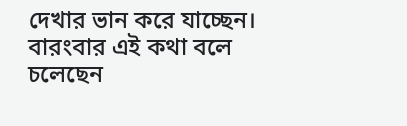দেখার ভান করে যাচ্ছেন। বারংবার এই কথা বলে চলেছেন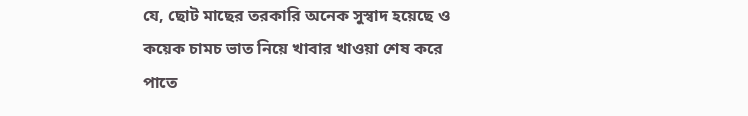যে, ছোট মাছের তরকারি অনেক সুস্বাদ হয়েছে ও কয়েক চামচ ভাত নিয়ে খাবার খাওয়া শেষ করে পাতে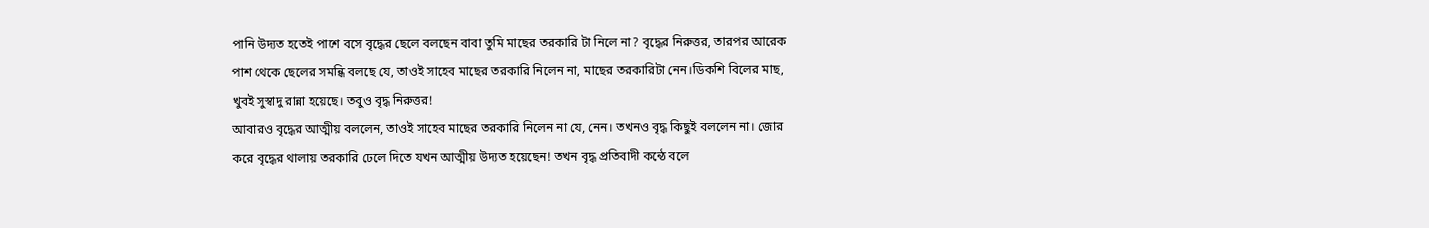পানি উদ্যত হতেই পাশে বসে বৃদ্ধের ছেলে বলছেন বাবা তুমি মাছের তরকারি টা নিলে না? বৃদ্ধের নিরুত্তর, তারপর আরেক পাশ থেকে ছেলের সমন্ধি বলছে যে, তাওই সাহেব মাছের তরকারি নিলেন না, মাছের তরকারিটা নেন।ডিকশি বিলের মাছ, খুবই সুস্বাদু রান্না হয়েছে। তবুও বৃদ্ধ নিরুত্তর!
আবারও বৃদ্ধের আত্মীয় বললেন, তাওই সাহেব মাছের তরকারি নিলেন না যে, নেন। তখনও বৃদ্ধ কিছুই বললেন না। জোর করে বৃদ্ধের থালায় তরকারি ঢেলে দিতে যখন আত্মীয় উদ্যত হয়েছেন! তখন বৃদ্ধ প্রতিবাদী কন্ঠে বলে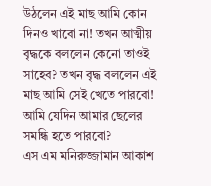উঠলেন এই মাছ আমি কোন দিনও খাবো না! তখন আত্মীয় বৃদ্ধকে বললেন কেনো তাওই সাহেব? তখন বৃদ্ধ বললেন এই মাছ আমি সেই খেতে পারবো! আমি যেদিন আমার ছেলের সমন্ধি হতে পারবো?
এস এম মনিরুজ্জামান আকাশ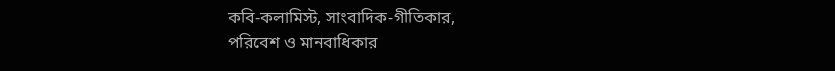কবি-কলামিস্ট, সাংবাদিক-গীতিকার,
পরিবেশ ও মানবাধিকার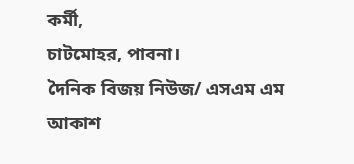কর্মী,
চাটমোহর, পাবনা।
দৈনিক বিজয় নিউজ/ এসএম এম আকাশ